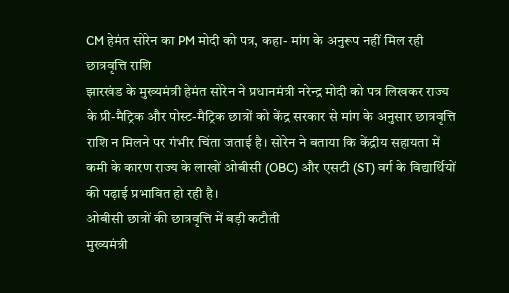CM हेमंत सोरेन का PM मोदी को पत्र, कहा- मांग के अनुरूप नहीं मिल रही छात्रवृत्ति राशि
झारखंड के मुख्यमंत्री हेमंत सोरेन ने प्रधानमंत्री नरेन्द्र मोदी को पत्र लिखकर राज्य के प्री-मैट्रिक और पोस्ट-मैट्रिक छात्रों को केंद्र सरकार से मांग के अनुसार छात्रवृत्ति राशि न मिलने पर गंभीर चिंता जताई है। सोरेन ने बताया कि केंद्रीय सहायता में कमी के कारण राज्य के लाखों ओबीसी (OBC) और एसटी (ST) वर्ग के विद्यार्थियों की पढ़ाई प्रभावित हो रही है।
ओबीसी छात्रों की छात्रवृत्ति में बड़ी कटौती
मुख्यमंत्री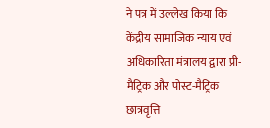ने पत्र में उल्लेख किया कि केंद्रीय सामाजिक न्याय एवं अधिकारिता मंत्रालय द्वारा प्री-मैट्रिक और पोस्ट-मैट्रिक छात्रवृत्ति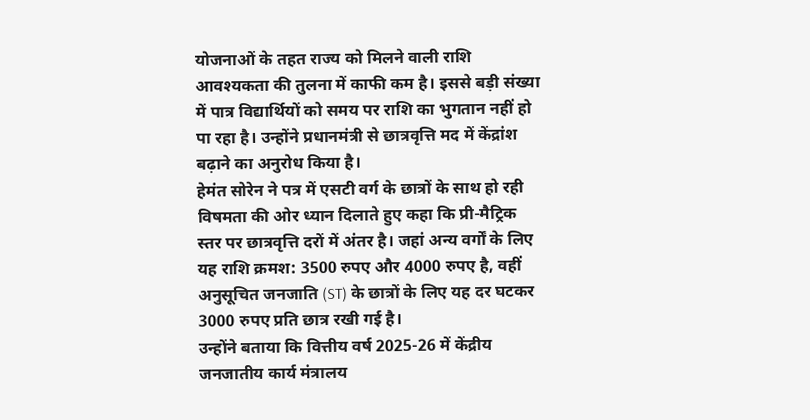योजनाओं के तहत राज्य को मिलने वाली राशि आवश्यकता की तुलना में काफी कम है। इससे बड़ी संख्या में पात्र विद्यार्थियों को समय पर राशि का भुगतान नहीं हो पा रहा है। उन्होंने प्रधानमंत्री से छात्रवृत्ति मद में केंद्रांश बढ़ाने का अनुरोध किया है।
हेमंत सोरेन ने पत्र में एसटी वर्ग के छात्रों के साथ हो रही विषमता की ओर ध्यान दिलाते हुए कहा कि प्री-मैट्रिक स्तर पर छात्रवृत्ति दरों में अंतर है। जहां अन्य वर्गों के लिए यह राशि क्रमश: 3500 रुपए और 4000 रुपए है, वहीं अनुसूचित जनजाति (ST) के छात्रों के लिए यह दर घटकर 3000 रुपए प्रति छात्र रखी गई है।
उन्होंने बताया कि वित्तीय वर्ष 2025-26 में केंद्रीय जनजातीय कार्य मंत्रालय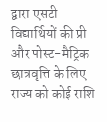द्वारा एसटी विद्यार्थियों की प्री और पोस्ट-मैट्रिक छात्रवृत्ति के लिए राज्य को कोई राशि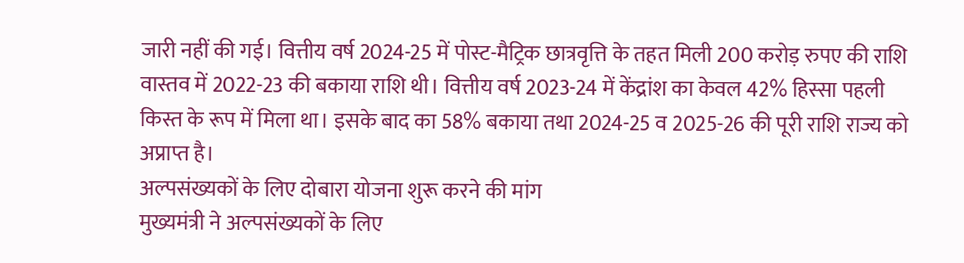जारी नहीं की गई। वित्तीय वर्ष 2024-25 में पोस्ट-मैट्रिक छात्रवृत्ति के तहत मिली 200 करोड़ रुपए की राशि वास्तव में 2022-23 की बकाया राशि थी। वित्तीय वर्ष 2023-24 में केंद्रांश का केवल 42% हिस्सा पहली किस्त के रूप में मिला था। इसके बाद का 58% बकाया तथा 2024-25 व 2025-26 की पूरी राशि राज्य को अप्राप्त है।
अल्पसंख्यकों के लिए दोबारा योजना शुरू करने की मांग
मुख्यमंत्री ने अल्पसंख्यकों के लिए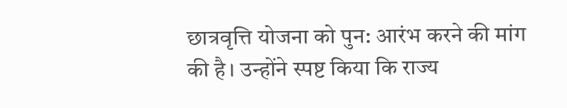छात्रवृत्ति योजना को पुन: आरंभ करने की मांग की है। उन्होंने स्पष्ट किया कि राज्य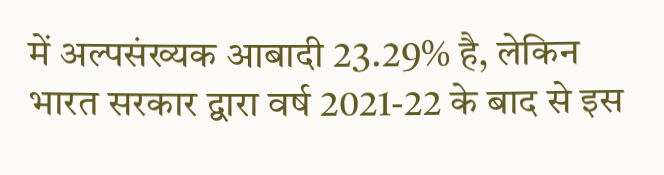में अल्पसंख्यक आबादी 23.29% है, लेकिन भारत सरकार द्वारा वर्ष 2021-22 के बाद से इस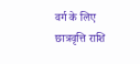वर्ग के लिए छात्रवृत्ति राशि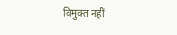विमुक्त नहीं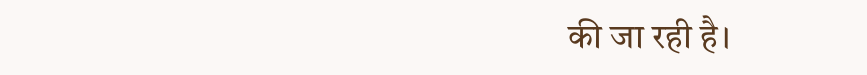की जा रही है।